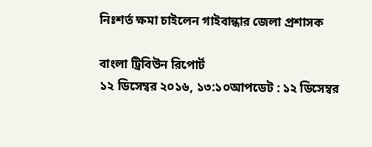নিঃশর্ত ক্ষমা চাইলেন গাইবান্ধার জেলা প্রশাসক

বাংলা ট্রিবিউন রিপোর্ট
১২ ডিসেম্বর ২০১৬, ১৩:১০আপডেট : ১২ ডিসেম্বর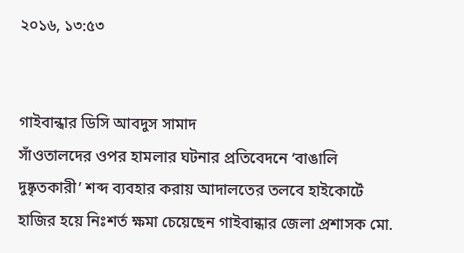২০১৬, ১৩:৫৩


গাইবান্ধার ডিসি আবদুস সামাদ
সাঁওতালদের ওপর হামলার ঘটনার প্রতিবেদনে ‘বাঙালি দুষ্কৃতকারী’ শব্দ ব্যবহার করায় আদালতের তলবে হাইকোর্টে হাজির হয়ে নিঃশর্ত ক্ষমা চেয়েছেন গাইবান্ধার জেলা প্রশাসক মো.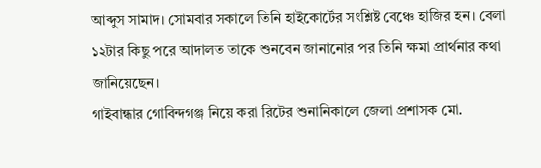আব্দুস সামাদ। সোমবার সকালে তিনি হাইকোর্টের সংশ্লিষ্ট বেঞ্চে হাজির হন। বেলা ১২টার কিছু পরে আদালত তাকে শুনবেন জানানোর পর তিনি ক্ষমা প্রার্থনার কথা জানিয়েছেন।
গাইবান্ধার গোবিন্দগঞ্জ নিয়ে করা রিটের শুনানিকালে জেলা প্রশাসক মো.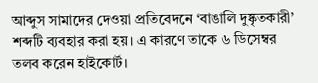আব্দুস সামাদের দেওয়া প্রতিবেদনে ‘বাঙালি দুষ্কৃতকারী’ শব্দটি ব্যবহার করা হয়। এ কারণে তাকে ৬ ডিসেম্বর তলব করেন হাইকোর্ট।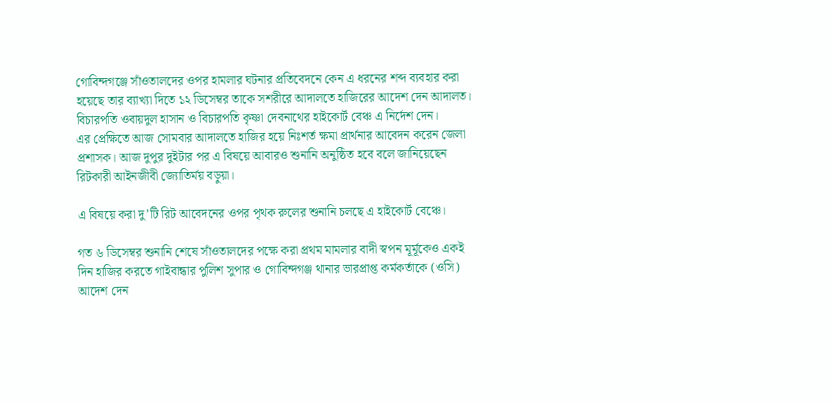গোবিন্দগঞ্জে সাঁওতালদের ওপর হামলার ঘটনার প্রতিবেদনে কেন এ ধরনের শব্দ ব্যবহার করা হয়েছে তার ব্যাখ্যা দিতে ১২ ডিসেম্বর তাকে সশরীরে আদালতে হাজিরের আদেশ দেন আদালত। বিচারপতি ওবায়দুল হাসান ও বিচারপতি কৃষ্ণা দেবনাথের হাইকোর্ট বেঞ্চ এ নির্দেশ দেন।
এর প্রেক্ষিতে আজ সোমবার আদালতে হাজির হয়ে নিঃশর্ত ক্ষমা প্রার্থনার আবেদন করেন জেলা প্রশাসক। আজ দুপুর ‍দুইটার পর এ বিষয়ে আবারও শুনানি অনুষ্ঠিত হবে বলে জানিয়েছেন রিটকারী আইনজীবী জ্যোতির্ময় বড়ুয়া।

এ বিষয়ে করা দু’টি রিট আবেদনের ওপর পৃথক রুলের শুনানি চলছে এ হাইকোর্ট বেঞ্চে।

গত ৬ ডিসেম্বর শুনানি শেষে সাঁওতালদের পক্ষে করা প্রথম মামলার বাদী স্বপন মূর্মূকেও একই দিন হাজির করতে গাইবান্ধার পুলিশ সুপার ও গোবিন্দগঞ্জ থানার ভারপ্রাপ্ত কর্মকর্তাকে (ওসি) আদেশ দেন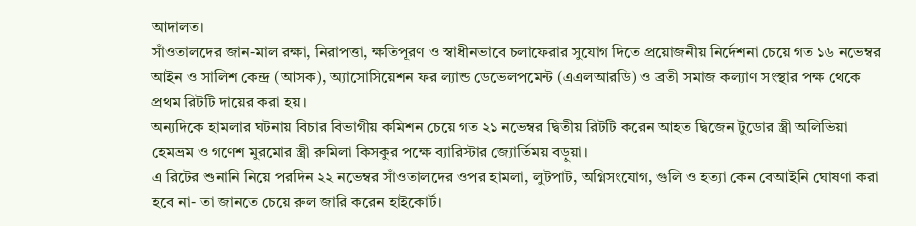আদালত।
সাঁওতালদের জান-মাল রক্ষা, নিরাপত্তা, ক্ষতিপূরণ ও স্বাধীনভাবে চলাফেরার সুযোগ দিতে প্রয়োজনীয় নির্দেশনা চেয়ে গত ১৬ নভেম্বর আইন ও সালিশ কেন্দ্র (আসক), অ্যাসোসিয়েশন ফর ল্যান্ড ডেভেলপমেন্ট (এএলআরডি) ও ব্রতী সমাজ কল্যাণ সংস্থার পক্ষ থেকে প্রথম রিটটি দায়ের করা হয়।
অন্যদিকে হামলার ঘটনায় বিচার বিভাগীয় কমিশন চেয়ে গত ২১ নভেম্বর দ্বিতীয় রিটটি করেন আহত দ্বিজেন টুডোর স্ত্রী অলিভিয়া হেমভ্রম ও গণেশ মুরমোর স্ত্রী রুমিলা কিসকুর পক্ষে ব্যারিস্টার জ্যোর্তিময় বড়ুয়া।
এ রিটের শুনানি নিয়ে পরদিন ২২ নভেম্বর সাঁওতালদের ওপর হামলা, লুটপাট, অগ্নিসংযোগ, গুলি ও হত্যা কেন বেআইনি ঘোষণা করা হবে না- তা জানতে চেয়ে রুল জারি করেন হাইকোর্ট।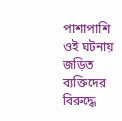পাশাপাশি ওই ঘটনায় জড়িত ব্যক্তিদের বিরুদ্ধে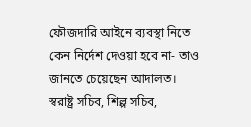ফৌজদারি আইনে ব্যবস্থা নিতে কেন নির্দেশ দেওয়া হবে না- তাও জানতে চেয়েছেন আদালত।
স্বরাষ্ট্র সচিব, শিল্প সচিব,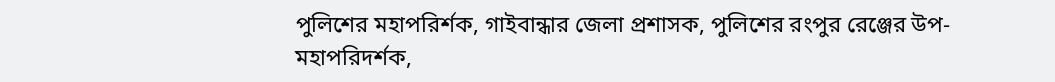পুলিশের মহাপরির্শক, গাইবান্ধার জেলা প্রশাসক, পুলিশের রংপুর রেঞ্জের উপ-মহাপরিদর্শক,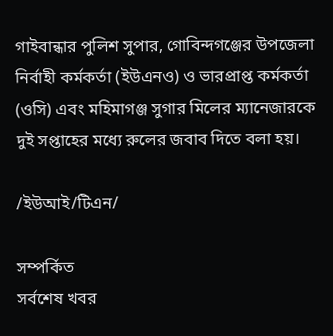গাইবান্ধার পুলিশ সুপার, গোবিন্দগঞ্জের উপজেলা নির্বাহী কর্মকর্তা (ইউএনও) ও ভারপ্রাপ্ত কর্মকর্তা (ওসি) এবং মহিমাগঞ্জ সুগার মিলের ম্যানেজারকে দুই সপ্তাহের মধ্যে রুলের জবাব দিতে বলা হয়।

/ইউআই/টিএন/

সম্পর্কিত
সর্বশেষ খবর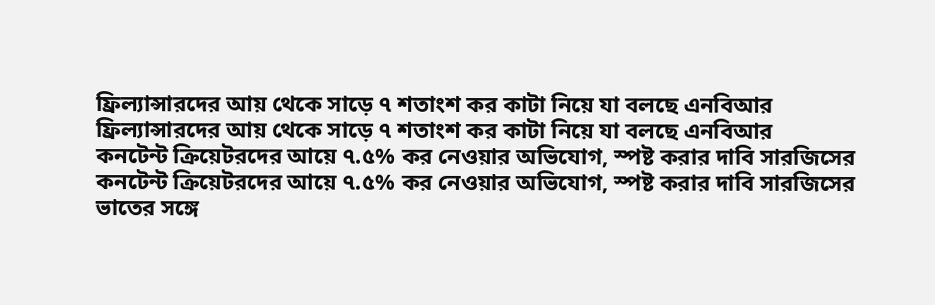ফ্রিল্যান্সারদের আয় থেকে সাড়ে ৭ শতাংশ কর কাটা নিয়ে যা বলছে এনবিআর
ফ্রিল্যান্সারদের আয় থেকে সাড়ে ৭ শতাংশ কর কাটা নিয়ে যা বলছে এনবিআর
কনটেন্ট ক্রিয়েটরদের আয়ে ৭.৫% কর নেওয়ার অভিযোগ, স্পষ্ট করার দাবি সারজিসের
কনটেন্ট ক্রিয়েটরদের আয়ে ৭.৫% কর নেওয়ার অভিযোগ, স্পষ্ট করার দাবি সারজিসের
ভাতের সঙ্গে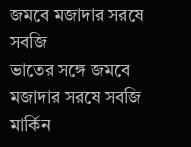জমবে মজাদার সরষে সবজি
ভাতের সঙ্গে জমবে মজাদার সরষে সবজি
মার্কিন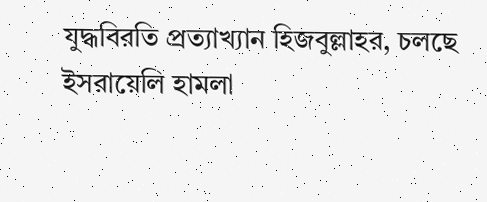যুদ্ধবিরতি প্রত্যাখ্যান হিজবুল্লাহর, চলছে ইসরায়েলি হামলা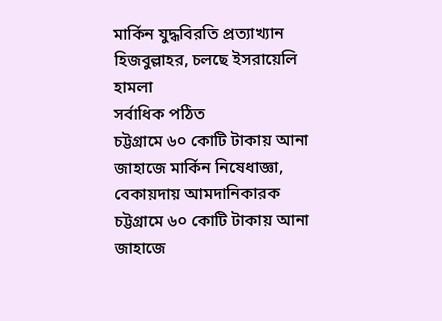মার্কিন যুদ্ধবিরতি প্রত্যাখ্যান হিজবুল্লাহর, চলছে ইসরায়েলি হামলা
সর্বাধিক পঠিত
চট্টগ্রামে ৬০ কোটি টাকায় আনা জাহাজে মার্কিন নিষেধাজ্ঞা, বেকায়দায় আমদানিকারক
চট্টগ্রামে ৬০ কোটি টাকায় আনা জাহাজে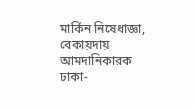মার্কিন নিষেধাজ্ঞা, বেকায়দায় আমদানিকারক
ঢাকা-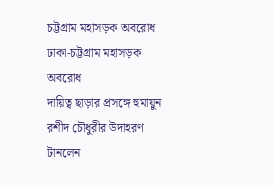চট্টগ্রাম মহাসড়ক অবরোধ
ঢাকা-চট্টগ্রাম মহাসড়ক অবরোধ
দায়িত্ব ছাড়ার প্রসঙ্গে হুমায়ুন রশীদ চৌধুরীর উদাহরণ টানলেন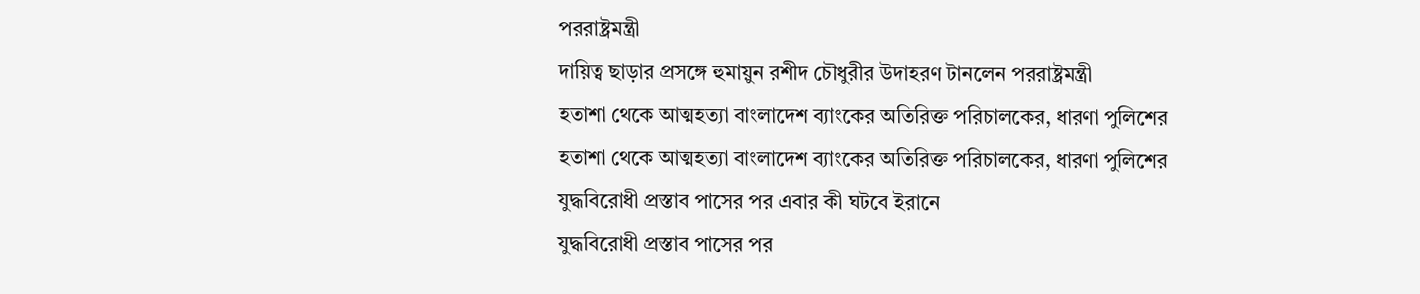পররাষ্ট্রমন্ত্রী
দায়িত্ব ছাড়ার প্রসঙ্গে হুমায়ুন রশীদ চৌধুরীর উদাহরণ টানলেন পররাষ্ট্রমন্ত্রী
হতাশা থেকে আত্মহত্যা বাংলাদেশ ব্যাংকের অতিরিক্ত পরিচালকের, ধারণা পুলিশের
হতাশা থেকে আত্মহত্যা বাংলাদেশ ব্যাংকের অতিরিক্ত পরিচালকের, ধারণা পুলিশের
যুদ্ধবিরোধী প্রস্তাব পাসের পর এবার কী ঘটবে ইরানে
যুদ্ধবিরোধী প্রস্তাব পাসের পর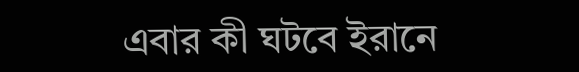এবার কী ঘটবে ইরানে